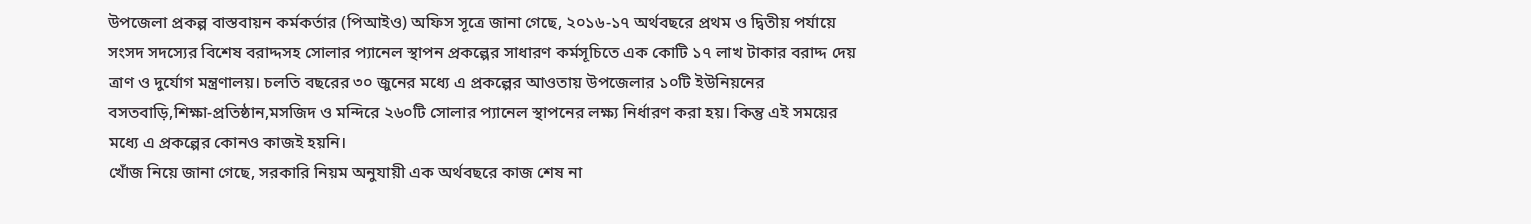উপজেলা প্রকল্প বাস্তবায়ন কর্মকর্তার (পিআইও) অফিস সূত্রে জানা গেছে, ২০১৬-১৭ অর্থবছরে প্রথম ও দ্বিতীয় পর্যায়ে সংসদ সদস্যের বিশেষ বরাদ্দসহ সোলার প্যানেল স্থাপন প্রকল্পের সাধারণ কর্মসূচিতে এক কোটি ১৭ লাখ টাকার বরাদ্দ দেয় ত্রাণ ও দুর্যোগ মন্ত্রণালয়। চলতি বছরের ৩০ জুনের মধ্যে এ প্রকল্পের আওতায় উপজেলার ১০টি ইউনিয়নের বসতবাড়ি,শিক্ষা-প্রতিষ্ঠান,মসজিদ ও মন্দিরে ২৬০টি সোলার প্যানেল স্থাপনের লক্ষ্য নির্ধারণ করা হয়। কিন্তু এই সময়ের মধ্যে এ প্রকল্পের কোনও কাজই হয়নি।
খোঁজ নিয়ে জানা গেছে, সরকারি নিয়ম অনুযায়ী এক অর্থবছরে কাজ শেষ না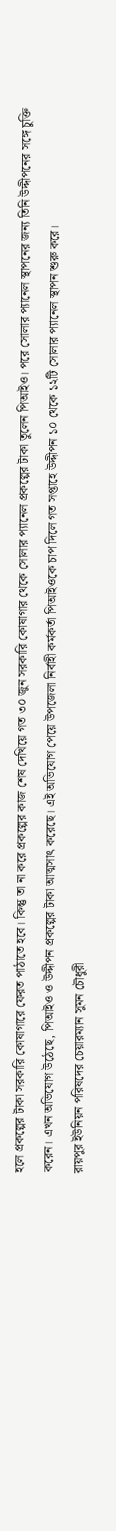হলে প্রকল্পের টাকা সরকারি কোষাগারে ফেরত পাঠাতে হবে। কিন্তু তা না করে প্রকল্পের কাজ শেষ দেখিয়ে গত ৩০ জুন সরকারি কোষাগার থেকে সোলার প্যানেল প্রকল্পের টাকা তুলেন পিআইও। পরে সোলার প্যানেল স্থাপনের জন্য তিনি উদ্দীপনের সঙ্গে চুক্তি করেন। এখন অভিযোগ উঠেছে, পিআইও ও উদ্দীপন প্রকল্পের টাকা আত্মসাৎ করেছে। এই অভিযোগ পেয়ে উপজেলা নির্বাহী কর্মকর্তা পিআইওকে চাপ দিলে গত সপ্তাহে উদ্দীপন ১০ থেকে ১২টি সোলার প্যানেল স্থাপন শুরু করে।
রায়পুর ইউনিয়ন পরিষদের চেয়ারম্যান সুমন চৌধুরী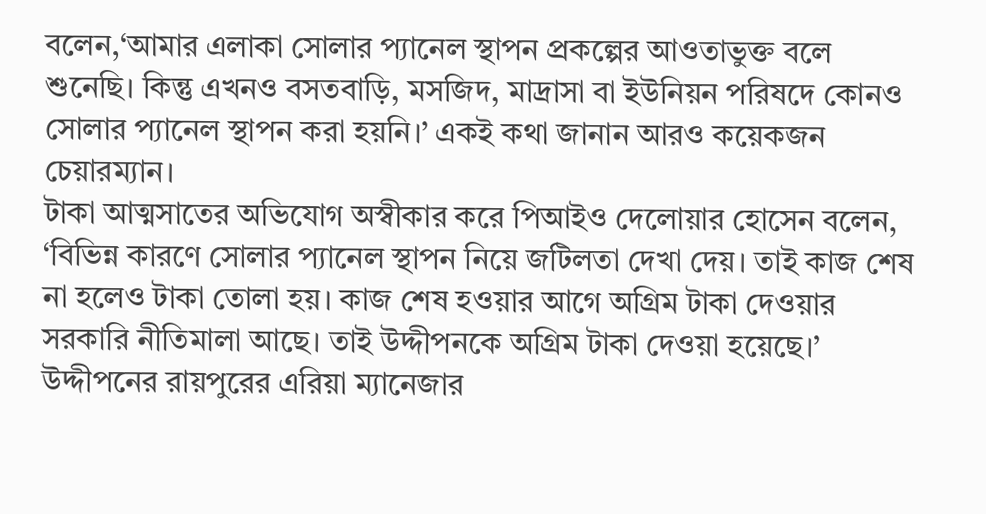বলেন,‘আমার এলাকা সোলার প্যানেল স্থাপন প্রকল্পের আওতাভুক্ত বলে শুনেছি। কিন্তু এখনও বসতবাড়ি, মসজিদ, মাদ্রাসা বা ইউনিয়ন পরিষদে কোনও সোলার প্যানেল স্থাপন করা হয়নি।’ একই কথা জানান আরও কয়েকজন চেয়ারম্যান।
টাকা আত্মসাতের অভিযোগ অস্বীকার করে পিআইও দেলোয়ার হোসেন বলেন, ‘বিভিন্ন কারণে সোলার প্যানেল স্থাপন নিয়ে জটিলতা দেখা দেয়। তাই কাজ শেষ না হলেও টাকা তোলা হয়। কাজ শেষ হওয়ার আগে অগ্রিম টাকা দেওয়ার সরকারি নীতিমালা আছে। তাই উদ্দীপনকে অগ্রিম টাকা দেওয়া হয়েছে।’
উদ্দীপনের রায়পুরের এরিয়া ম্যানেজার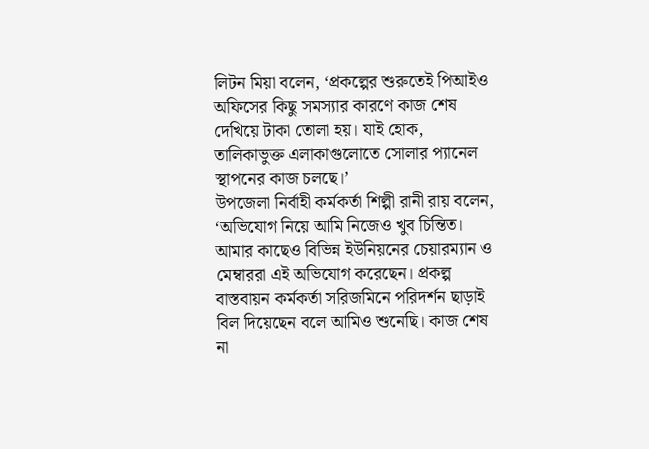লিটন মিয়া বলেন, ‘প্রকল্পের শুরুতেই পিআইও অফিসের কিছু সমস্যার কারণে কাজ শেষ দেখিয়ে টাকা তোলা হয়। যাই হোক, তালিকাভুক্ত এলাকাগুলোতে সোলার প্যানেল স্থাপনের কাজ চলছে।’
উপজেলা নির্বাহী কর্মকর্তা শিল্পী রানী রায় বলেন, ‘অভিযোগ নিয়ে আমি নিজেও খুব চিন্তিত। আমার কাছেও বিভিন্ন ইউনিয়নের চেয়ারম্যান ও মেম্বাররা এই অভিযোগ করেছেন। প্রকল্প বাস্তবায়ন কর্মকর্তা সরিজমিনে পরিদর্শন ছাড়াই বিল দিয়েছেন বলে আমিও শুনেছি। কাজ শেষ না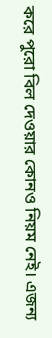করে পুরো বিল দেওয়ার কোনও নিয়ম নেই। এজন্য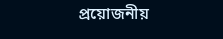প্রয়োজনীয়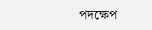পদক্ষেপ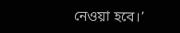নেওয়া হবে।’